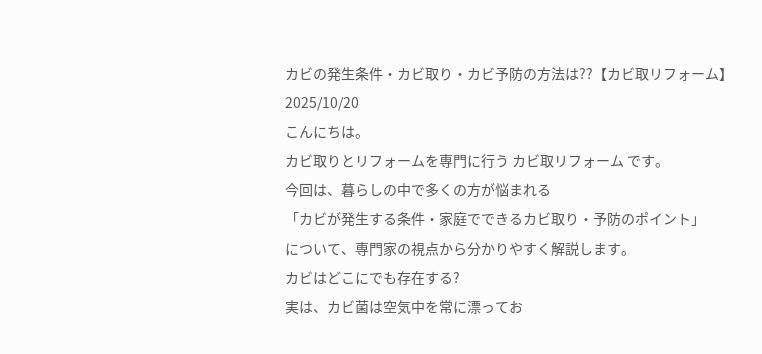カビの発生条件・カビ取り・カビ予防の方法は??【カビ取リフォーム】
2025/10/20
こんにちは。
カビ取りとリフォームを専門に行う カビ取リフォーム です。
今回は、暮らしの中で多くの方が悩まれる
「カビが発生する条件・家庭でできるカビ取り・予防のポイント」
について、専門家の視点から分かりやすく解説します。
カビはどこにでも存在する?
実は、カビ菌は空気中を常に漂ってお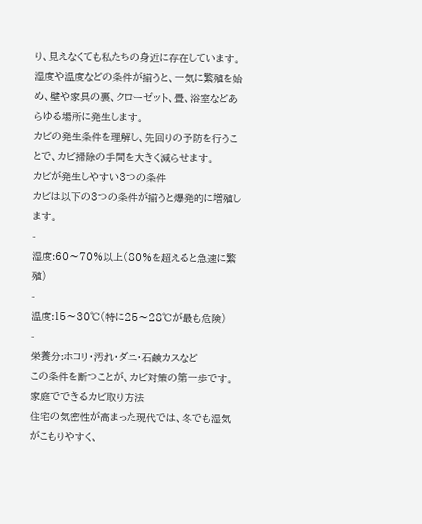り、見えなくても私たちの身近に存在しています。
湿度や温度などの条件が揃うと、一気に繁殖を始め、壁や家具の裏、クローゼット、畳、浴室などあらゆる場所に発生します。
カビの発生条件を理解し、先回りの予防を行うことで、カビ掃除の手間を大きく減らせます。
カビが発生しやすい3つの条件
カビは以下の3つの条件が揃うと爆発的に増殖します。
-
湿度:60〜70%以上(80%を超えると急速に繁殖)
-
温度:15〜30℃(特に25〜28℃が最も危険)
-
栄養分:ホコリ・汚れ・ダニ・石鹸カスなど
この条件を断つことが、カビ対策の第一歩です。
家庭でできるカビ取り方法
住宅の気密性が高まった現代では、冬でも湿気がこもりやすく、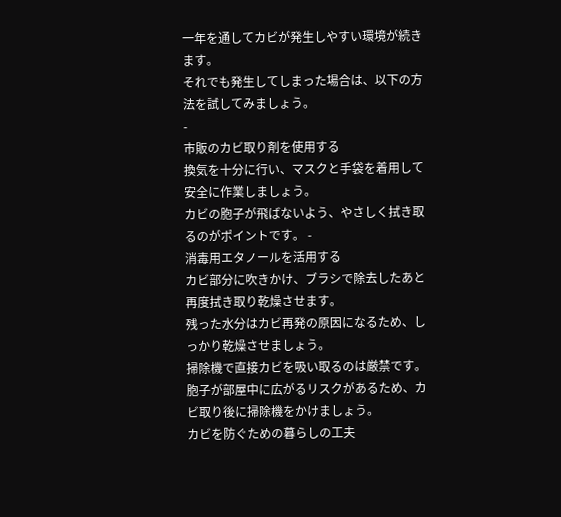一年を通してカビが発生しやすい環境が続きます。
それでも発生してしまった場合は、以下の方法を試してみましょう。
-
市販のカビ取り剤を使用する
換気を十分に行い、マスクと手袋を着用して安全に作業しましょう。
カビの胞子が飛ばないよう、やさしく拭き取るのがポイントです。 -
消毒用エタノールを活用する
カビ部分に吹きかけ、ブラシで除去したあと再度拭き取り乾燥させます。
残った水分はカビ再発の原因になるため、しっかり乾燥させましょう。
掃除機で直接カビを吸い取るのは厳禁です。
胞子が部屋中に広がるリスクがあるため、カビ取り後に掃除機をかけましょう。
カビを防ぐための暮らしの工夫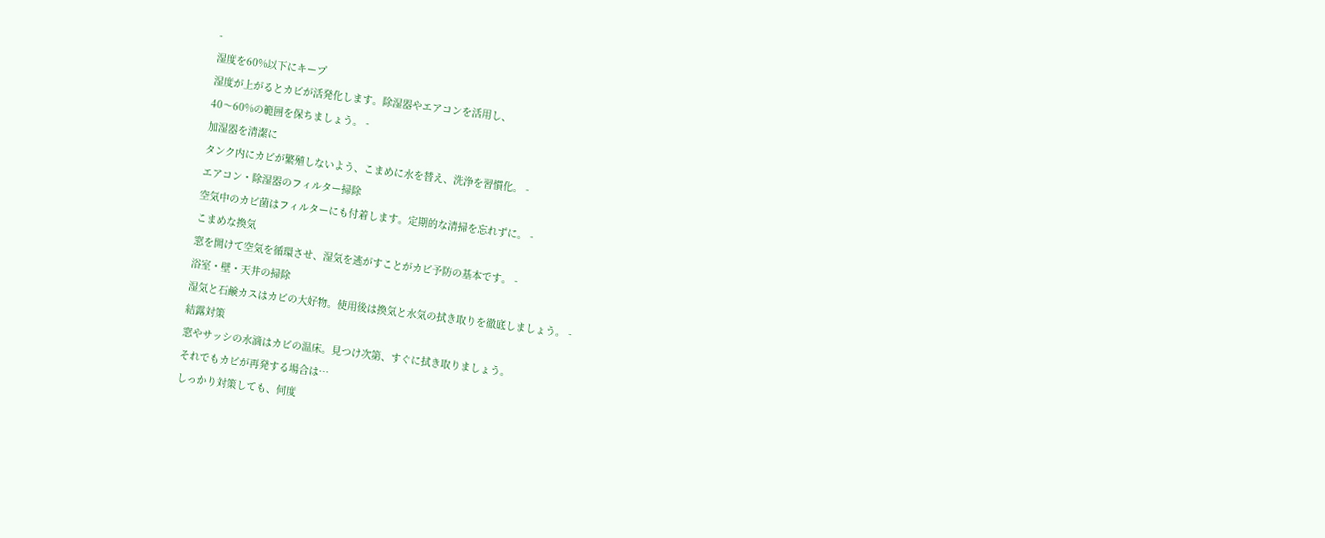-
湿度を60%以下にキープ
湿度が上がるとカビが活発化します。除湿器やエアコンを活用し、
40〜60%の範囲を保ちましょう。 -
加湿器を清潔に
タンク内にカビが繁殖しないよう、こまめに水を替え、洗浄を習慣化。 -
エアコン・除湿器のフィルター掃除
空気中のカビ菌はフィルターにも付着します。定期的な清掃を忘れずに。 -
こまめな換気
窓を開けて空気を循環させ、湿気を逃がすことがカビ予防の基本です。 -
浴室・壁・天井の掃除
湿気と石鹸カスはカビの大好物。使用後は換気と水気の拭き取りを徹底しましょう。 -
結露対策
窓やサッシの水滴はカビの温床。見つけ次第、すぐに拭き取りましょう。
それでもカビが再発する場合は…
しっかり対策しても、何度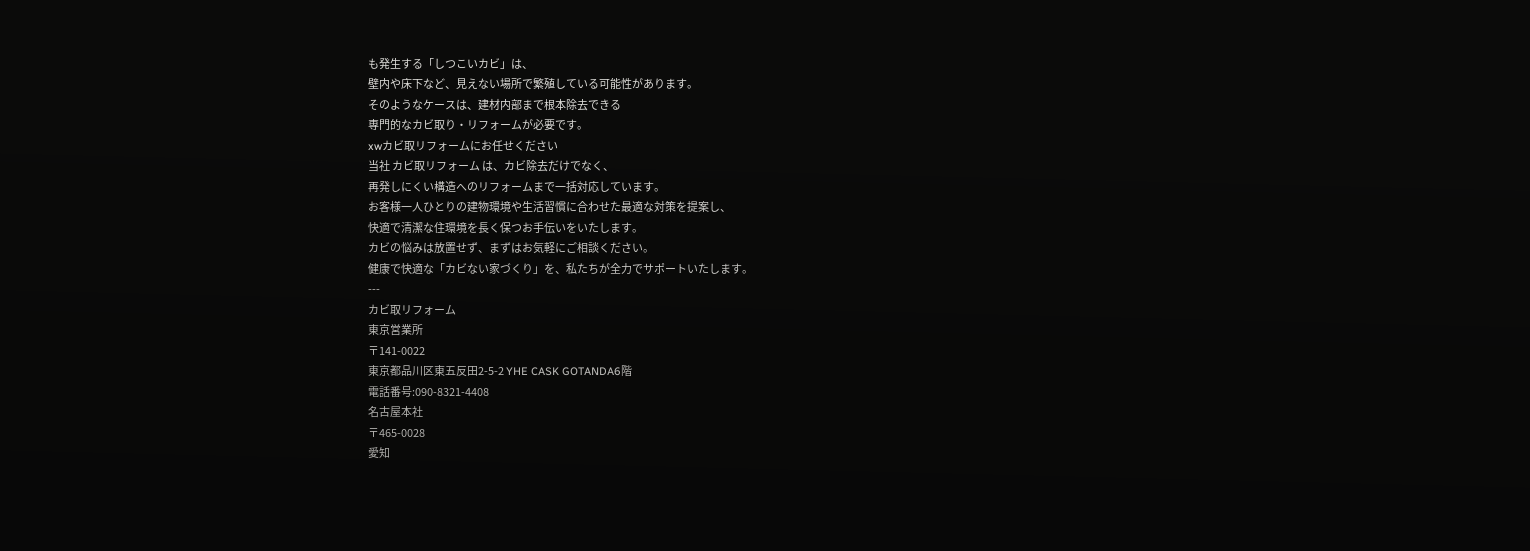も発生する「しつこいカビ」は、
壁内や床下など、見えない場所で繁殖している可能性があります。
そのようなケースは、建材内部まで根本除去できる
専門的なカビ取り・リフォームが必要です。
xwカビ取リフォームにお任せください
当社 カビ取リフォーム は、カビ除去だけでなく、
再発しにくい構造へのリフォームまで一括対応しています。
お客様一人ひとりの建物環境や生活習慣に合わせた最適な対策を提案し、
快適で清潔な住環境を長く保つお手伝いをいたします。
カビの悩みは放置せず、まずはお気軽にご相談ください。
健康で快適な「カビない家づくり」を、私たちが全力でサポートいたします。
---
カビ取リフォーム
東京営業所
〒141-0022
東京都品川区東五反田2-5-2 YHE CASK GOTANDA6階
電話番号:090-8321-4408
名古屋本社
〒465-0028
愛知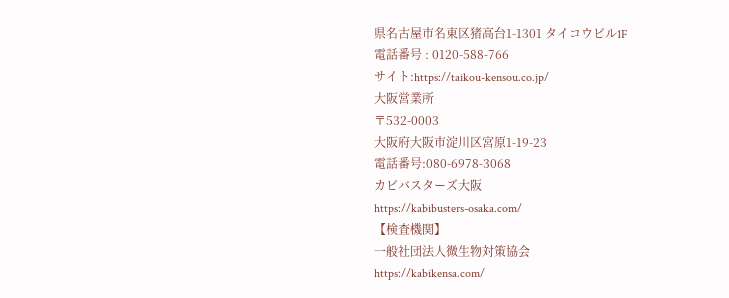県名古屋市名東区猪高台1-1301 タイコウビル1F
電話番号 : 0120-588-766
サイト:https://taikou-kensou.co.jp/
大阪営業所
〒532-0003
大阪府大阪市淀川区宮原1-19-23
電話番号:080-6978-3068
カビバスターズ大阪
https://kabibusters-osaka.com/
【検査機関】
一般社団法人微生物対策協会
https://kabikensa.com/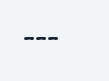---